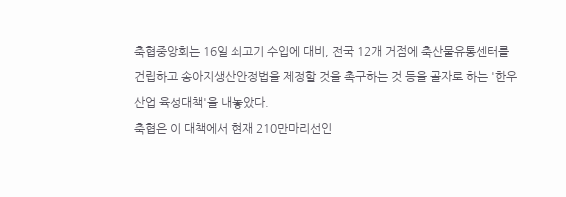축협중앙회는 16일 쇠고기 수입에 대비, 전국 12개 거점에 축산물유통센터를 건립하고 송아지생산안정법을 제정할 것을 촉구하는 것 등을 골자로 하는 '한우산업 육성대책'을 내놓았다.
축협은 이 대책에서 현재 210만마리선인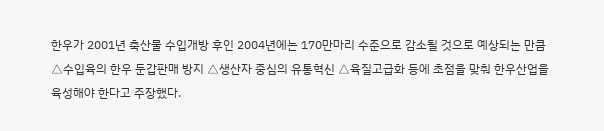한우가 2001년 축산물 수입개방 후인 2004년에는 170만마리 수준으로 감소될 것으로 예상되는 만큼 △수입육의 한우 둔갑판매 방지 △생산자 중심의 유통혁신 △육질고급화 등에 초점을 맞춰 한우산업을 육성해야 한다고 주장했다.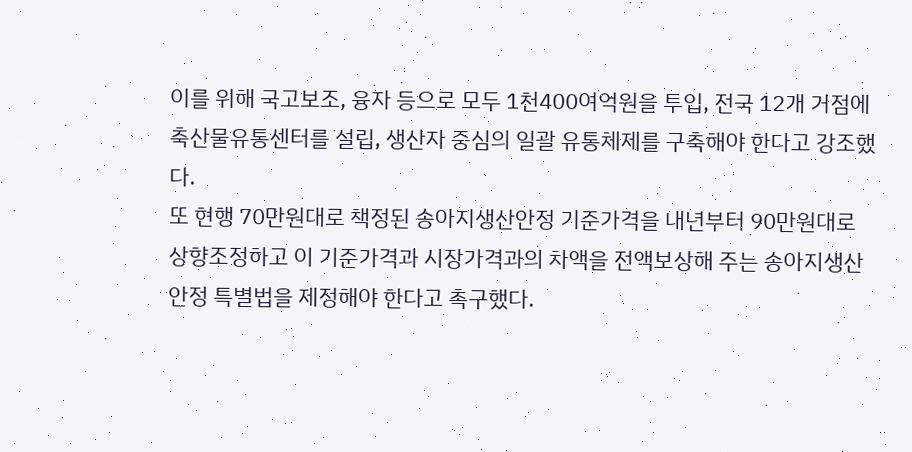이를 위해 국고보조, 융자 등으로 모두 1천400여억원을 투입, 전국 12개 거점에 축산물유통센터를 설립, 생산자 중심의 일괄 유통체제를 구축해야 한다고 강조했다.
또 현행 70만원대로 책정된 송아지생산안정 기준가격을 내년부터 90만원대로 상향조정하고 이 기준가격과 시장가격과의 차액을 전액보상해 주는 송아지생산안정 특별법을 제정해야 한다고 촉구했다.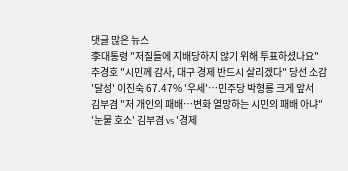댓글 많은 뉴스
李대통령 "저질들에 지배당하지 않기 위해 투표하셨나요"
추경호 "시민께 감사, 대구 경제 반드시 살리겠다" 당선 소감
'달성' 이진숙 67.47% '우세'…민주당 박형룡 크게 앞서
김부겸 "저 개인의 패배…변화 열망하는 시민의 패배 아냐"
'눈물 호소' 김부겸 vs '경제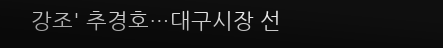강조' 추경호…대구시장 선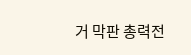거 막판 총력전